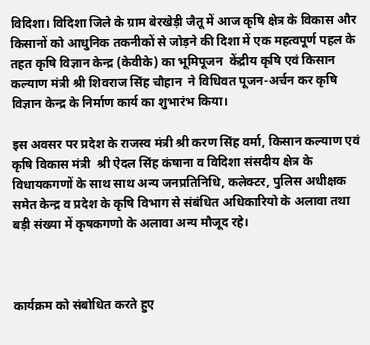विदिशा। विदिशा जिले के ग्राम बेरखेड़ी जैतू में आज कृषि क्षेत्र के विकास और किसानों को आधुनिक तकनीकों से जोड़ने की दिशा में एक महत्वपूर्ण पहल के तहत कृषि विज्ञान केन्द्र (केवीके) का भूमिपूजन  केंद्रीय कृषि एवं किसान कल्याण मंत्री श्री शिवराज सिंह चौहान  ने विधिवत पूजन-अर्चन कर कृषि विज्ञान केन्द्र के निर्माण कार्य का शुभारंभ किया।

इस अवसर पर प्रदेश के राजस्व मंत्री श्री करण सिंह वर्मा, किसान कल्याण एवं कृषि विकास मंत्री  श्री ऐदल सिंह कंषाना व विदिशा संसदीय क्षेत्र के विधायकगणों के साथ साथ अन्य जनप्रतिनिधि, कलेक्टर, पुलिस अधीक्षक समेत केन्द्र व प्रदेश के कृषि विभाग से संबंधित अधिकारियो के अलावा तथा बड़ी संख्या में कृषकगणो के अलावा अन्य मौजूद रहे।



कार्यक्रम को संबोधित करते हुए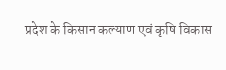प्रदेश के किसान कल्याण एवं कृषि विकास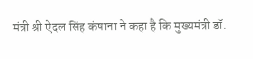मंत्री श्री ऐदल सिंह कंषाना ने कहा है कि मुख्यमंत्री डॉ.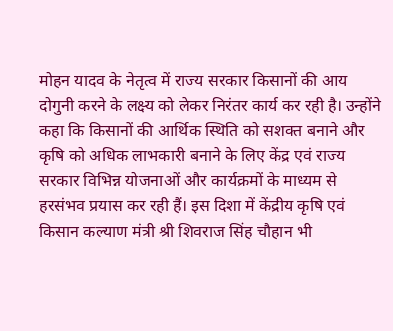मोहन यादव के नेतृत्व में राज्य सरकार किसानों की आय दोगुनी करने के लक्ष्य को लेकर निरंतर कार्य कर रही है। उन्होंने कहा कि किसानों की आर्थिक स्थिति को सशक्त बनाने और कृषि को अधिक लाभकारी बनाने के लिए केंद्र एवं राज्य सरकार विभिन्न योजनाओं और कार्यक्रमों के माध्यम से हरसंभव प्रयास कर रही हैं। इस दिशा में केंद्रीय कृषि एवं किसान कल्याण मंत्री श्री शिवराज सिंह चौहान भी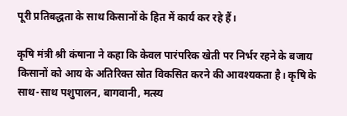पूरी प्रतिबद्धता के साथ किसानों के हित में कार्य कर रहे हैं।

कृषि मंत्री श्री कंषाना ने कहा कि केवल पारंपरिक खेती पर निर्भर रहने के बजाय किसानों को आय के अतिरिक्त स्रोत विकसित करने की आवश्यकता है। कृषि के साथ-साथ पशुपालन, बागवानी, मत्स्य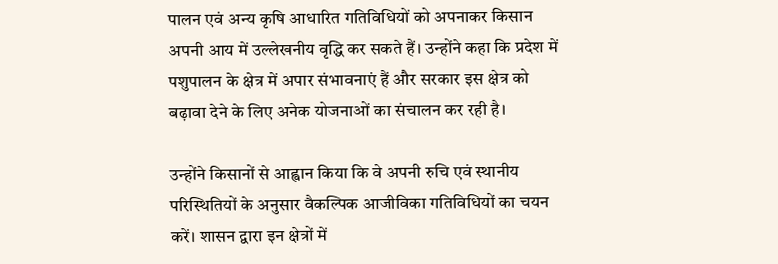पालन एवं अन्य कृषि आधारित गतिविधियों को अपनाकर किसान अपनी आय में उल्लेखनीय वृद्धि कर सकते हैं। उन्होंने कहा कि प्रदेश में पशुपालन के क्षेत्र में अपार संभावनाएं हैं और सरकार इस क्षेत्र को बढ़ावा देने के लिए अनेक योजनाओं का संचालन कर रही है।

उन्होंने किसानों से आह्वान किया कि वे अपनी रुचि एवं स्थानीय परिस्थितियों के अनुसार वैकल्पिक आजीविका गतिविधियों का चयन करें। शासन द्वारा इन क्षेत्रों में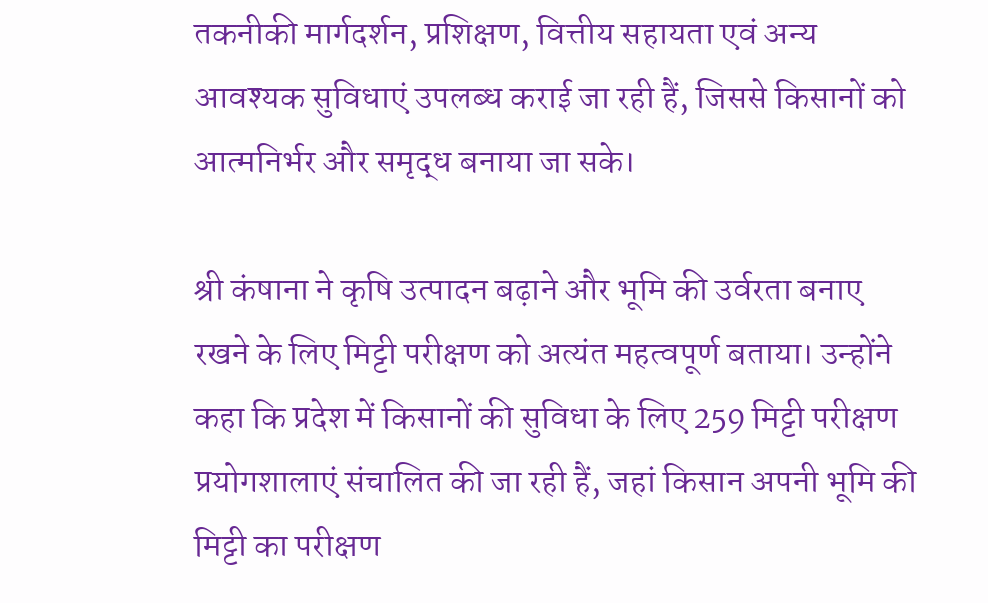तकनीकी मार्गदर्शन, प्रशिक्षण, वित्तीय सहायता एवं अन्य आवश्यक सुविधाएं उपलब्ध कराई जा रही हैं, जिससे किसानों को आत्मनिर्भर और समृद्ध बनाया जा सके।

श्री कंषाना ने कृषि उत्पादन बढ़ाने और भूमि की उर्वरता बनाए रखने के लिए मिट्टी परीक्षण को अत्यंत महत्वपूर्ण बताया। उन्होंने कहा कि प्रदेश में किसानों की सुविधा के लिए 259 मिट्टी परीक्षण प्रयोगशालाएं संचालित की जा रही हैं, जहां किसान अपनी भूमि की मिट्टी का परीक्षण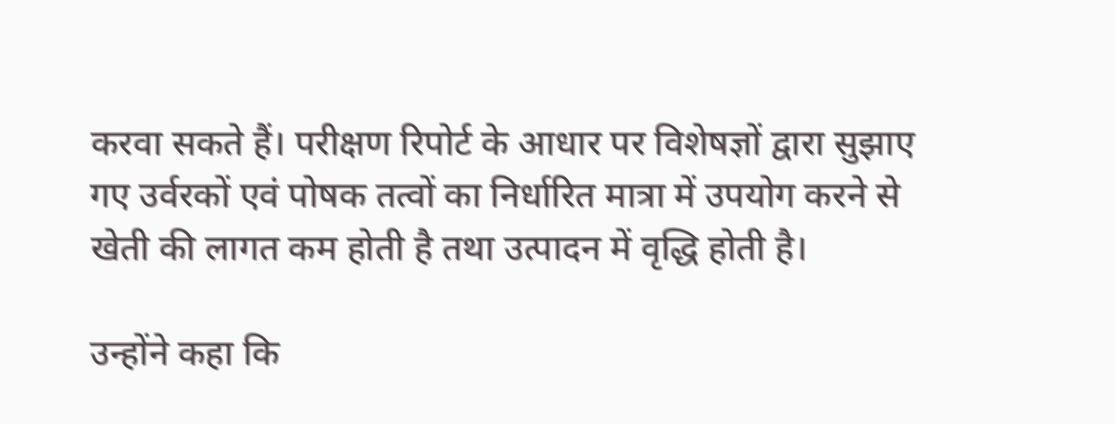करवा सकते हैं। परीक्षण रिपोर्ट के आधार पर विशेषज्ञों द्वारा सुझाए गए उर्वरकों एवं पोषक तत्वों का निर्धारित मात्रा में उपयोग करने से खेती की लागत कम होती है तथा उत्पादन में वृद्धि होती है।

उन्होंने कहा कि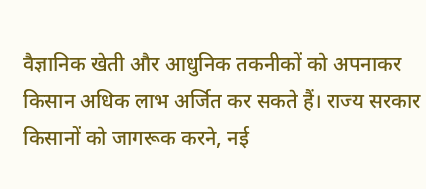वैज्ञानिक खेती और आधुनिक तकनीकों को अपनाकर किसान अधिक लाभ अर्जित कर सकते हैं। राज्य सरकार किसानों को जागरूक करने, नई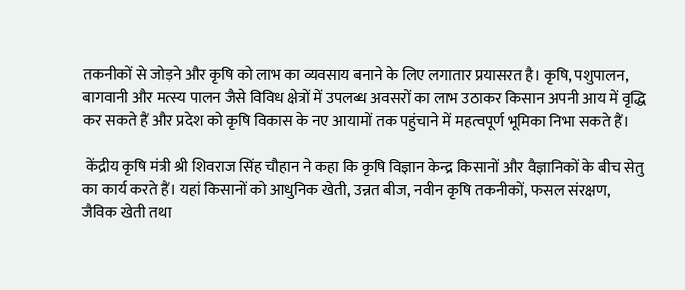तकनीकों से जोड़ने और कृषि को लाभ का व्यवसाय बनाने के लिए लगातार प्रयासरत है। कृषि, पशुपालन, बागवानी और मत्स्य पालन जैसे विविध क्षेत्रों में उपलब्ध अवसरों का लाभ उठाकर किसान अपनी आय में वृद्धि कर सकते हैं और प्रदेश को कृषि विकास के नए आयामों तक पहुंचाने में महत्वपूर्ण भूमिका निभा सकते हैं।

 केंद्रीय कृषि मंत्री श्री शिवराज सिंह चौहान ने कहा कि कृषि विज्ञान केन्द्र किसानों और वैज्ञानिकों के बीच सेतु का कार्य करते हैं। यहां किसानों को आधुनिक खेती, उन्नत बीज, नवीन कृषि तकनीकों, फसल संरक्षण, जैविक खेती तथा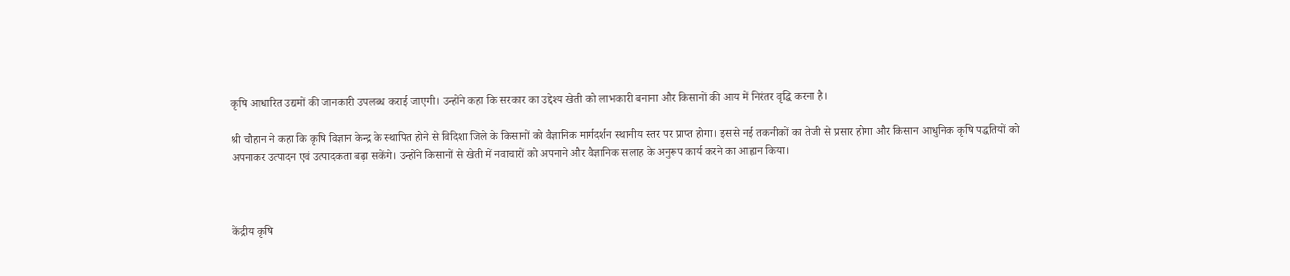कृषि आधारित उद्यमों की जानकारी उपलब्ध कराई जाएगी। उन्होंने कहा कि सरकार का उद्देश्य खेती को लाभकारी बनाना और किसानों की आय में निरंतर वृद्धि करना है।

श्री चौहान ने कहा कि कृषि विज्ञान केन्द्र के स्थापित होने से विदिशा जिले के किसानों को वैज्ञानिक मार्गदर्शन स्थानीय स्तर पर प्राप्त होगा। इससे नई तकनीकों का तेजी से प्रसार होगा और किसान आधुनिक कृषि पद्धतियों को अपनाकर उत्पादन एवं उत्पादकता बढ़ा सकेंगे। उन्होंने किसानों से खेती में नवाचारों को अपनाने और वैज्ञानिक सलाह के अनुरूप कार्य करने का आह्वान किया।



केंद्रीय कृषि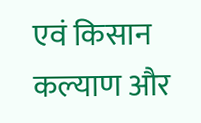एवं किसान कल्याण और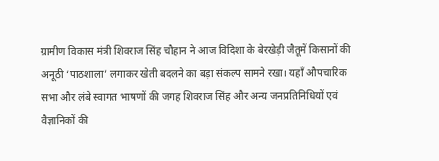ग्रामीण विकास मंत्री शिवराज सिंह चौहान ने आज विदिशा के बेरखेड़ी जैतूमें किसानों की अनूठी ‘पाठशाला’ लगाकर खेती बदलने का बड़ा संकल्प सामने रखा। यहाँ औपचारिक सभा और लंबे स्वागत भाषणों की जगह शिवराज सिंह और अन्य जनप्रतिनिधियों एवं वैज्ञानिकों की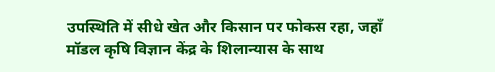उपस्थिति में सीधे खेत और किसान पर फोकस रहा, जहाँ मॉडल कृषि विज्ञान केंद्र के शिलान्यास के साथ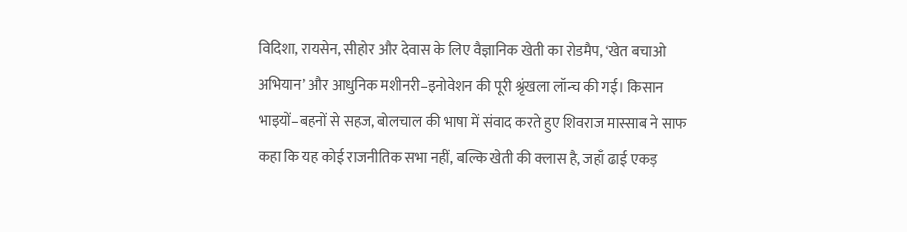विदिशा, रायसेन, सीहोर और देवास के लिए वैज्ञानिक खेती का रोडमैप, ‘खेत बचाओ अभियान’ और आधुनिक मशीनरी–इनोवेशन की पूरी श्रृंखला लॉन्च की गई। किसान भाइयों–बहनों से सहज, बोलचाल की भाषा में संवाद करते हुए शिवराज मास्साब ने साफ कहा कि यह कोई राजनीतिक सभा नहीं, बल्कि खेती की क्लास है, जहाँ ढाई एकड़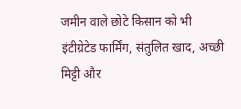जमीन वाले छोटे किसान को भी इंटीग्रेटेड फार्मिंग, संतुलित खाद, अच्छी मिट्टी और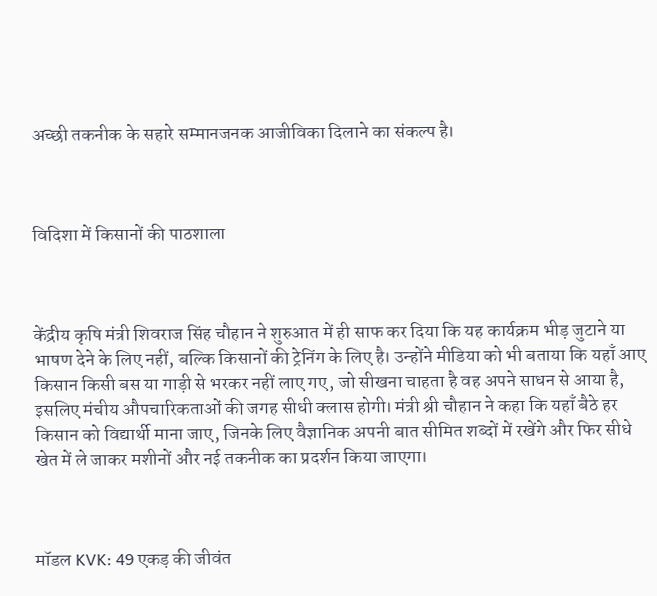अच्छी तकनीक के सहारे सम्मानजनक आजीविका दिलाने का संकल्प है।



विदिशा में किसानों की पाठशाला



केंद्रीय कृषि मंत्री शिवराज सिंह चौहान ने शुरुआत में ही साफ कर दिया कि यह कार्यक्रम भीड़ जुटाने या भाषण देने के लिए नहीं, बल्कि किसानों की ट्रेनिंग के लिए है। उन्होंने मीडिया को भी बताया कि यहाँ आए किसान किसी बस या गाड़ी से भरकर नहीं लाए गए, जो सीखना चाहता है वह अपने साधन से आया है, इसलिए मंचीय औपचारिकताओं की जगह सीधी क्लास होगी। मंत्री श्री चौहान ने कहा कि यहाँ बैठे हर किसान को विद्यार्थी माना जाए, जिनके लिए वैज्ञानिक अपनी बात सीमित शब्दों में रखेंगे और फिर सीधे खेत में ले जाकर मशीनों और नई तकनीक का प्रदर्शन किया जाएगा।



मॉडल KVK: 49 एकड़ की जीवंत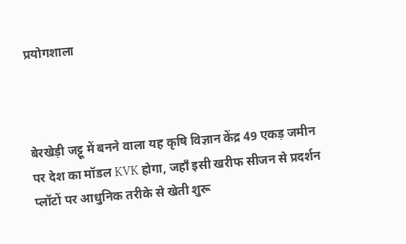प्रयोगशाला



बेरखेड़ी जट्टू में बनने वाला यह कृषि विज्ञान केंद्र 49 एकड़ जमीन पर देश का मॉडल KVK होगा, जहाँ इसी खरीफ सीजन से प्रदर्शन प्लॉटों पर आधुनिक तरीके से खेती शुरू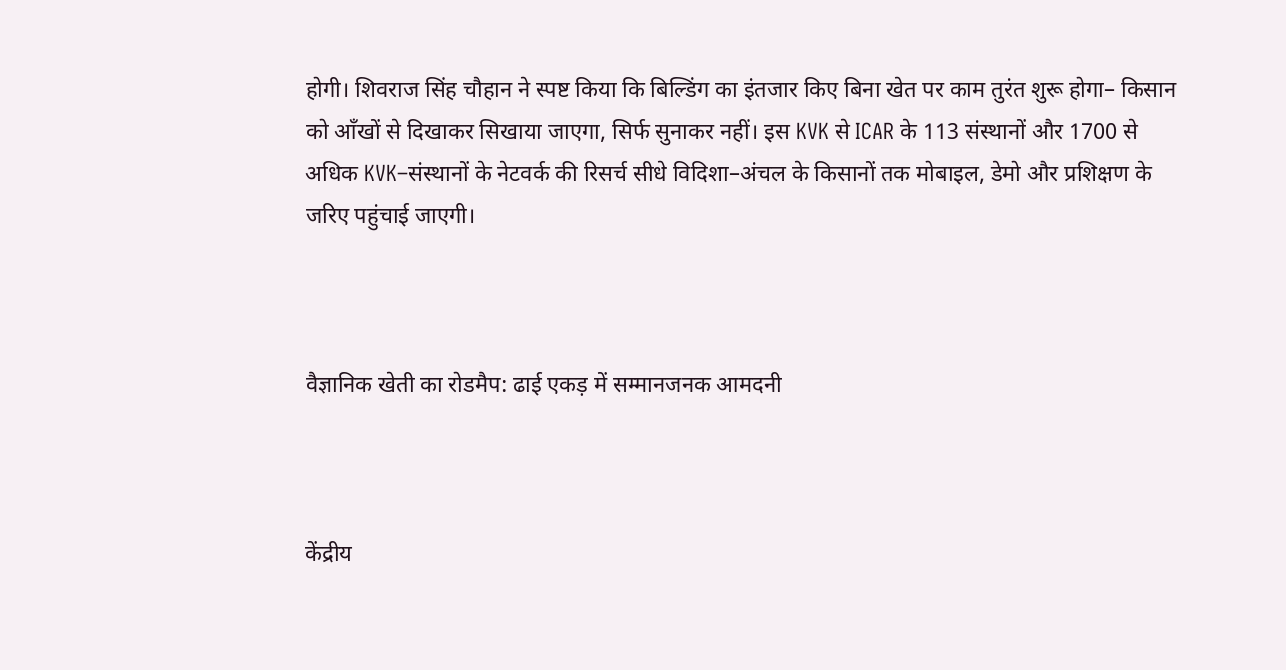होगी। शिवराज सिंह चौहान ने स्पष्ट किया कि बिल्डिंग का इंतजार किए बिना खेत पर काम तुरंत शुरू होगा– किसान को आँखों से दिखाकर सिखाया जाएगा, सिर्फ सुनाकर नहीं। इस KVK से ICAR के 113 संस्थानों और 1700 से अधिक KVK–संस्थानों के नेटवर्क की रिसर्च सीधे विदिशा–अंचल के किसानों तक मोबाइल, डेमो और प्रशिक्षण के जरिए पहुंचाई जाएगी।



वैज्ञानिक खेती का रोडमैप: ढाई एकड़ में सम्मानजनक आमदनी



केंद्रीय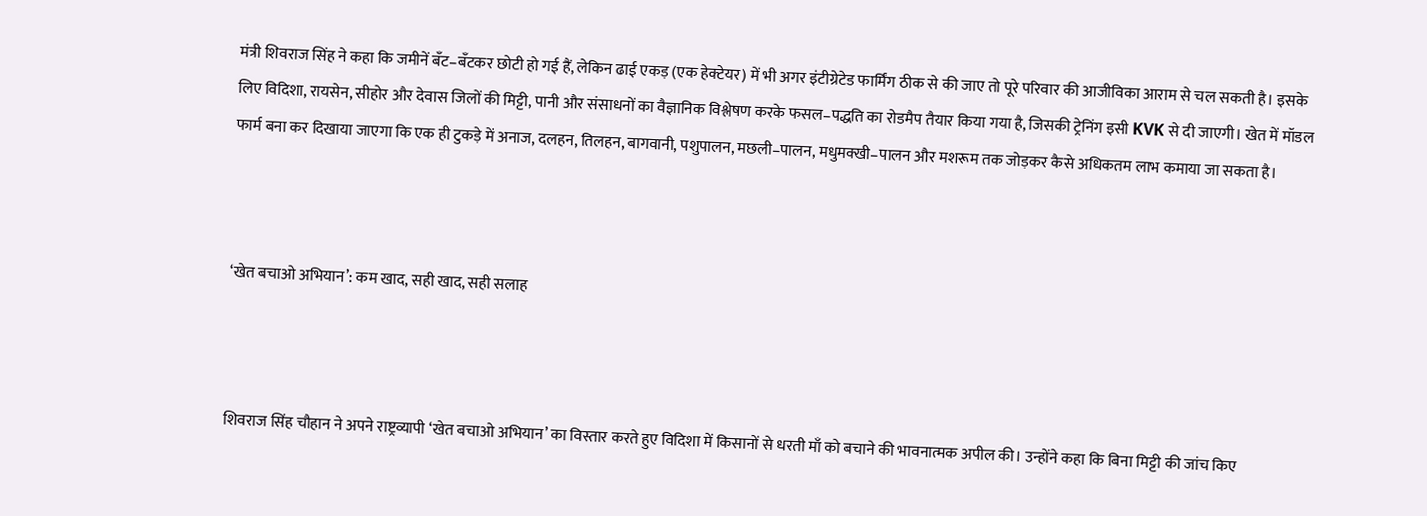मंत्री शिवराज सिंह ने कहा कि जमीनें बँट–बँटकर छोटी हो गई हैं, लेकिन ढाई एकड़ (एक हेक्टेयर) में भी अगर इंटीग्रेटेड फार्मिंग ठीक से की जाए तो पूरे परिवार की आजीविका आराम से चल सकती है। इसके लिए विदिशा, रायसेन, सीहोर और देवास जिलों की मिट्टी, पानी और संसाधनों का वैज्ञानिक विश्लेषण करके फसल–पद्धति का रोडमैप तैयार किया गया है, जिसकी ट्रेनिंग इसी KVK से दी जाएगी। खेत में मॉडल फार्म बना कर दिखाया जाएगा कि एक ही टुकड़े में अनाज, दलहन, तिलहन, बागवानी, पशुपालन, मछली–पालन, मधुमक्खी–पालन और मशरूम तक जोड़कर कैसे अधिकतम लाभ कमाया जा सकता है।



‘खेत बचाओ अभियान’: कम खाद, सही खाद, सही सलाह



शिवराज सिंह चौहान ने अपने राष्ट्रव्यापी ‘खेत बचाओ अभियान’ का विस्तार करते हुए विदिशा में किसानों से धरती माँ को बचाने की भावनात्मक अपील की। उन्होंने कहा कि बिना मिट्टी की जांच किए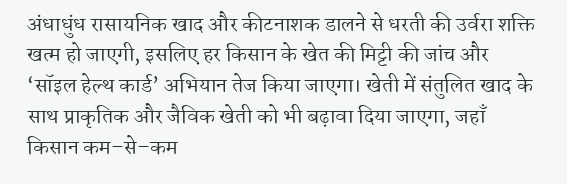अंधाधुंध रासायनिक खाद और कीटनाशक डालने से धरती की उर्वरा शक्ति खत्म हो जाएगी, इसलिए हर किसान के खेत की मिट्टी की जांच और ‘सॉइल हेल्थ कार्ड’ अभियान तेज किया जाएगा। खेती में संतुलित खाद के साथ प्राकृतिक और जैविक खेती को भी बढ़ावा दिया जाएगा, जहाँ किसान कम–से–कम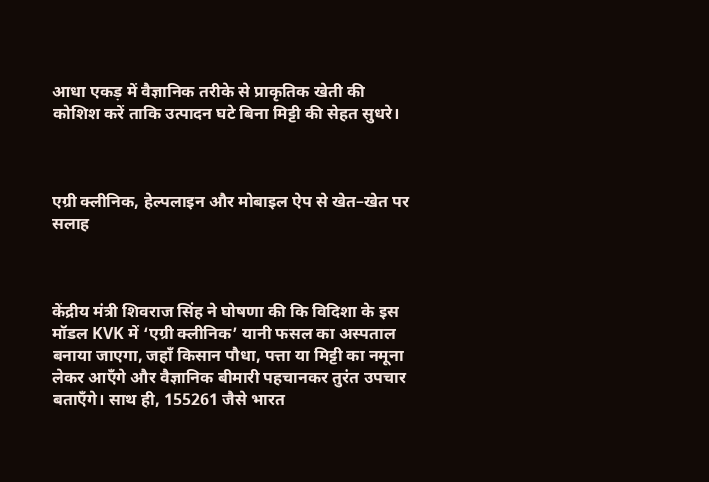आधा एकड़ में वैज्ञानिक तरीके से प्राकृतिक खेती की कोशिश करें ताकि उत्पादन घटे बिना मिट्टी की सेहत सुधरे।



एग्री क्लीनिक, हेल्पलाइन और मोबाइल ऐप से खेत–खेत पर सलाह



केंद्रीय मंत्री शिवराज सिंह ने घोषणा की कि विदिशा के इस मॉडल KVK में ‘एग्री क्लीनिक’ यानी फसल का अस्पताल बनाया जाएगा, जहाँ किसान पौधा, पत्ता या मिट्टी का नमूना लेकर आएँगे और वैज्ञानिक बीमारी पहचानकर तुरंत उपचार बताएँगे। साथ ही, 155261 जैसे भारत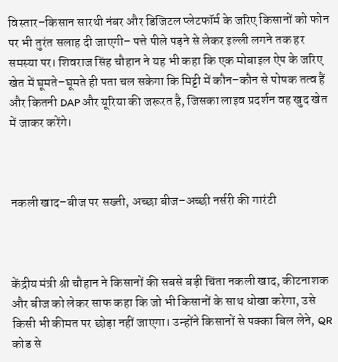विस्तार–किसान सारथी नंबर और डिजिटल प्लेटफॉर्म के जरिए किसानों को फोन पर भी तुरंत सलाह दी जाएगी– पत्ते पीले पड़ने से लेकर इल्ली लगने तक हर समस्या पर। शिवराज सिंह चौहान ने यह भी कहा कि एक मोबाइल ऐप के जरिए खेत में घूमते–घूमते ही पता चल सकेगा कि मिट्टी में कौन–कौन से पोषक तत्व हैं और कितनी DAP और यूरिया की जरूरत है, जिसका लाइव प्रदर्शन वह खुद खेत में जाकर करेंगे।



नकली खाद–बीज पर सख्ती, अच्छा बीज–अच्छी नर्सरी की गारंटी



केंद्रीय मंत्री श्री चौहान ने किसानों की सबसे बड़ी चिंता नकली खाद, कीटनाशक और बीज को लेकर साफ कहा कि जो भी किसानों के साथ धोखा करेगा, उसे किसी भी कीमत पर छोड़ा नहीं जाएगा। उन्होंने किसानों से पक्का बिल लेने, QR कोड से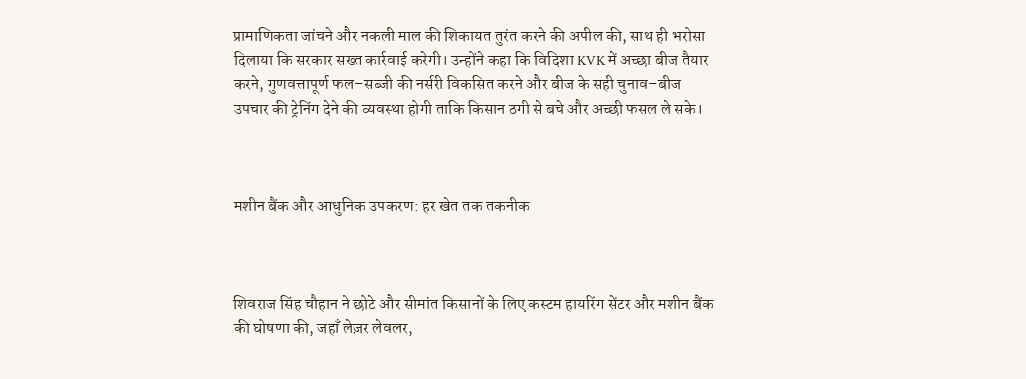प्रामाणिकता जांचने और नकली माल की शिकायत तुरंत करने की अपील की, साथ ही भरोसा दिलाया कि सरकार सख्त कार्रवाई करेगी। उन्होंने कहा कि विदिशा KVK में अच्छा बीज तैयार करने, गुणवत्तापूर्ण फल–सब्जी की नर्सरी विकसित करने और बीज के सही चुनाव–बीज उपचार की ट्रेनिंग देने की व्यवस्था होगी ताकि किसान ठगी से बचे और अच्छी फसल ले सके।



मशीन बैंक और आधुनिक उपकरण: हर खेत तक तकनीक



शिवराज सिंह चौहान ने छोटे और सीमांत किसानों के लिए कस्टम हायरिंग सेंटर और मशीन बैंक की घोषणा की, जहाँ लेज़र लेवलर,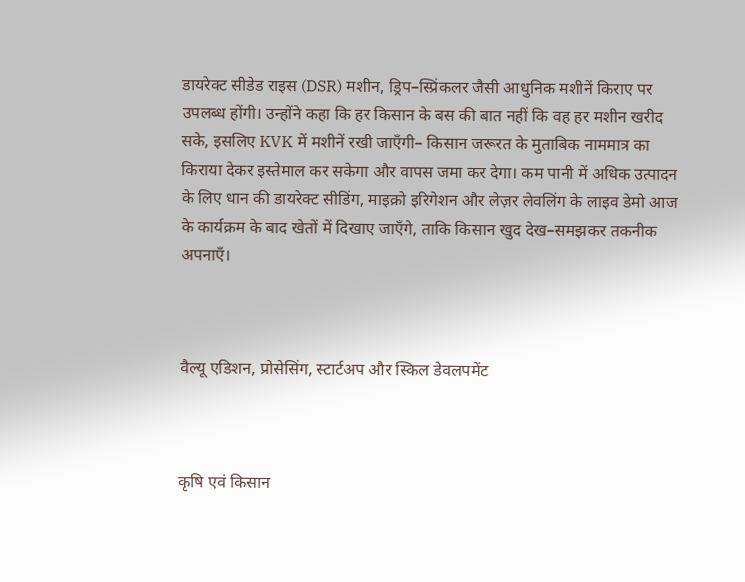डायरेक्ट सीडेड राइस (DSR) मशीन, ड्रिप–स्प्रिंकलर जैसी आधुनिक मशीनें किराए पर उपलब्ध होंगी। उन्होंने कहा कि हर किसान के बस की बात नहीं कि वह हर मशीन खरीद सके, इसलिए KVK में मशीनें रखी जाएँगी– किसान जरूरत के मुताबिक नाममात्र का किराया देकर इस्तेमाल कर सकेगा और वापस जमा कर देगा। कम पानी में अधिक उत्पादन के लिए धान की डायरेक्ट सीडिंग, माइक्रो इरिगेशन और लेज़र लेवलिंग के लाइव डेमो आज के कार्यक्रम के बाद खेतों में दिखाए जाएँगे, ताकि किसान खुद देख–समझकर तकनीक अपनाएँ।



वैल्यू एडिशन, प्रोसेसिंग, स्टार्टअप और स्किल डेवलपमेंट



कृषि एवं किसान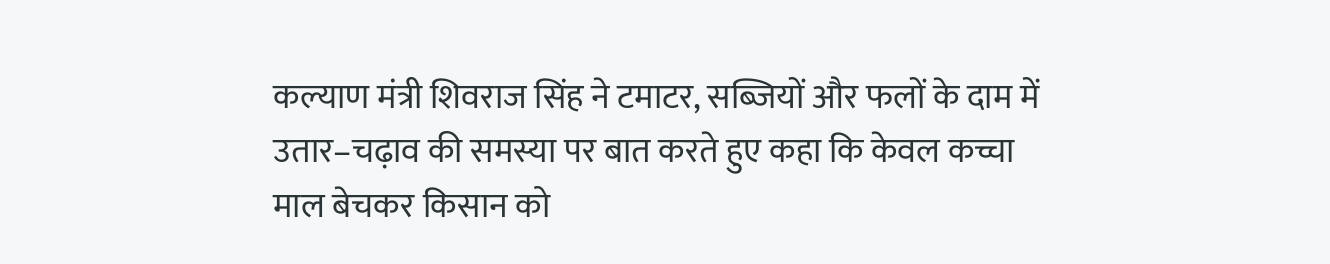कल्याण मंत्री शिवराज सिंह ने टमाटर, सब्जियों और फलों के दाम में उतार–चढ़ाव की समस्या पर बात करते हुए कहा कि केवल कच्चा माल बेचकर किसान को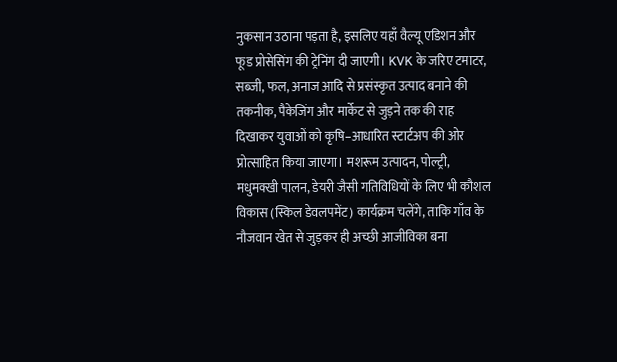नुकसान उठाना पड़ता है, इसलिए यहाँ वैल्यू एडिशन और फूड प्रोसेसिंग की ट्रेनिंग दी जाएगी। KVK के जरिए टमाटर, सब्जी, फल, अनाज आदि से प्रसंस्कृत उत्पाद बनाने की तकनीक, पैकेजिंग और मार्केट से जुड़ने तक की राह दिखाकर युवाओं को कृषि–आधारित स्टार्टअप की ओर प्रोत्साहित किया जाएगा। मशरूम उत्पादन, पोल्ट्री, मधुमक्खी पालन, डेयरी जैसी गतिविधियों के लिए भी कौशल विकास (स्किल डेवलपमेंट) कार्यक्रम चलेंगे, ताकि गाँव के नौजवान खेत से जुड़कर ही अच्छी आजीविका बना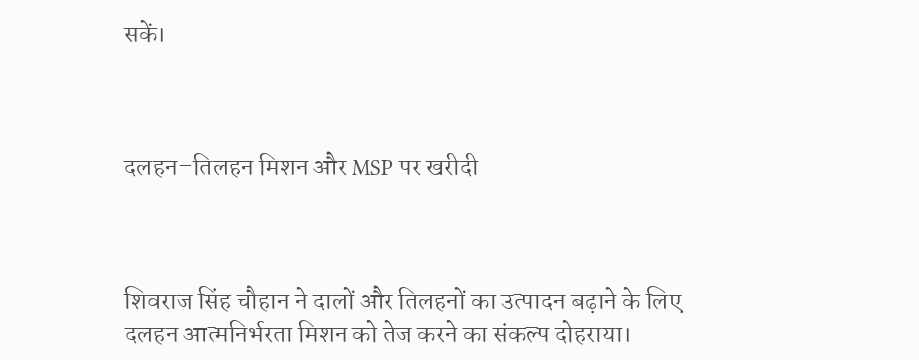सकें।



दलहन–तिलहन मिशन और MSP पर खरीदी



शिवराज सिंह चौहान ने दालों और तिलहनों का उत्पादन बढ़ाने के लिए दलहन आत्मनिर्भरता मिशन को तेज करने का संकल्प दोहराया।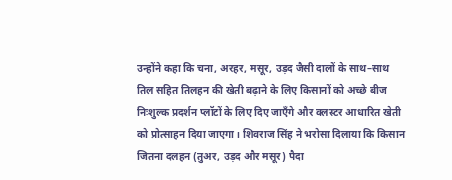उन्होंने कहा कि चना, अरहर, मसूर, उड़द जैसी दालों के साथ–साथ तिल सहित तिलहन की खेती बढ़ाने के लिए किसानों को अच्छे बीज निःशुल्क प्रदर्शन प्लॉटों के लिए दिए जाएँगे और क्लस्टर आधारित खेती को प्रोत्साहन दिया जाएगा। शिवराज सिंह ने भरोसा दिलाया कि किसान जितना दलहन (तुअर, उड़द और मसूर) पैदा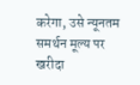करेगा, उसे न्यूनतम समर्थन मूल्य पर खरीदा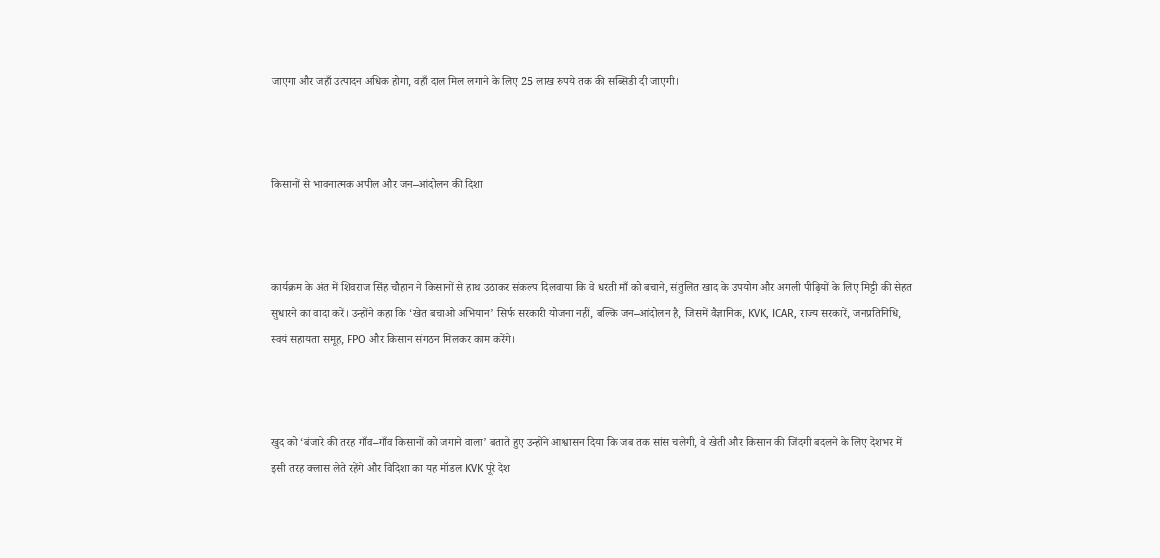जाएगा और जहाँ उत्पादन अधिक होगा, वहाँ दाल मिल लगाने के लिए 25 लाख रुपये तक की सब्सिडी दी जाएगी।



किसानों से भावनात्मक अपील और जन–आंदोलन की दिशा



कार्यक्रम के अंत में शिवराज सिंह चौहान ने किसानों से हाथ उठाकर संकल्प दिलवाया कि वे धरती माँ को बचाने, संतुलित खाद के उपयोग और अगली पीढ़ियों के लिए मिट्टी की सेहत सुधारने का वादा करें। उन्होंने कहा कि ‘खेत बचाओ अभियान’ सिर्फ सरकारी योजना नहीं, बल्कि जन–आंदोलन है, जिसमें वैज्ञानिक, KVK, ICAR, राज्य सरकारें, जनप्रतिनिधि, स्वयं सहायता समूह, FPO और किसान संगठन मिलकर काम करेंगे।



खुद को ‘बंजारे की तरह गाँव–गाँव किसानों को जगाने वाला’ बताते हुए उन्होंने आश्वासन दिया कि जब तक सांस चलेगी, वे खेती और किसान की जिंदगी बदलने के लिए देशभर में इसी तरह क्लास लेते रहेंगे और विदिशा का यह मॉडल KVK पूरे देश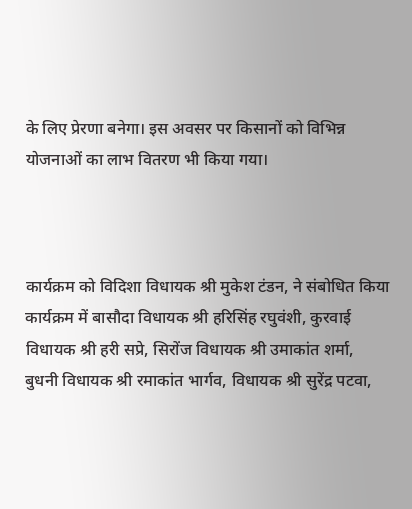के लिए प्रेरणा बनेगा। इस अवसर पर किसानों को विभिन्न योजनाओं का लाभ वितरण भी किया गया।



कार्यक्रम को विदिशा विधायक श्री मुकेश टंडन, ने संबोधित किया कार्यक्रम में बासौदा विधायक श्री हरिसिंह रघुवंशी, कुरवाई विधायक श्री हरी सप्रे, सिरोंज विधायक श्री उमाकांत शर्मा, बुधनी विधायक श्री रमाकांत भार्गव, विधायक श्री सुरेंद्र पटवा,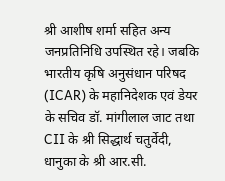श्री आशीष शर्मा सहित अन्य जनप्रतिनिधि उपस्थित रहे। जबकि भारतीय कृषि अनुसंधान परिषद (ICAR) के महानिदेशक एवं डेयर के सचिव डॉ. मांगीलाल जाट तथा CII के श्री सिद्धार्थ चतुर्वेदी, धानुका के श्री आर.सी.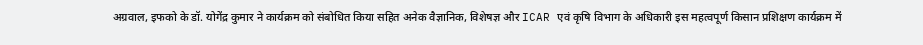अग्रवाल, इफको के डॉ. योगेंद्र कुमार ने कार्यक्रम को संबोधित किया सहित अनेक वैज्ञानिक, विशेषज्ञ और ICAR एवं कृषि विभाग के अधिकारी इस महत्वपूर्ण किसान प्रशिक्षण कार्यक्रम में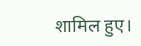शामिल हुए।